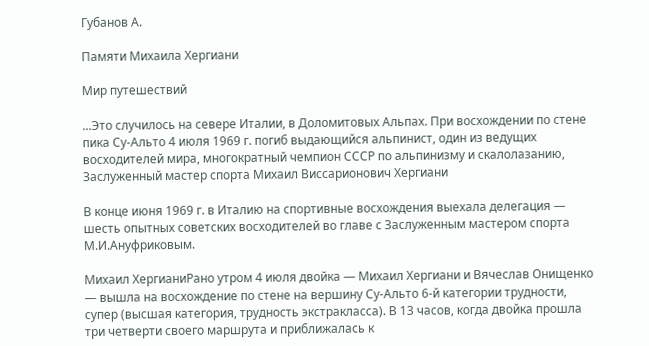Губанов А.

Памяти Михаила Хергиани

Мир путешествий

...Это случилось на севере Италии, в Доломитовых Альпах. При восхождении по стене пика Су-Альто 4 июля 1969 г. погиб выдающийся альпинист, один из ведущих восходителей мира, многократный чемпион СССР по альпинизму и скалолазанию, Заслуженный мастер спорта Михаил Виссарионович Хергиани

В конце июня 1969 г. в Италию на спортивные восхождения выехала делегация — шесть опытных советских восходителей во главе с Заслуженным мастером спорта М.И.Ануфриковым.

Михаил ХергианиРано утром 4 июля двойка — Михаил Хергиани и Вячеслав Онищенко — вышла на восхождение по стене на вершину Су-Альто 6-й категории трудности, супер (высшая категория, трудность экстракласса). В 13 часов, когда двойка прошла три четверти своего маршрута и приближалась к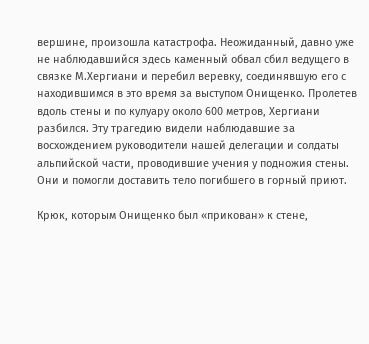вершине, произошла катастрофа. Неожиданный, давно уже не наблюдавшийся здесь каменный обвал сбил ведущего в связке М.Хергиани и перебил веревку, соединявшую его с находившимся в это время за выступом Онищенко. Пролетев вдоль стены и по кулуару около 600 метров, Хергиани разбился. Эту трагедию видели наблюдавшие за восхождением руководители нашей делегации и солдаты альпийской части, проводившие учения у подножия стены. Они и помогли доставить тело погибшего в горный приют.

Крюк, которым Онищенко был «прикован» к стене,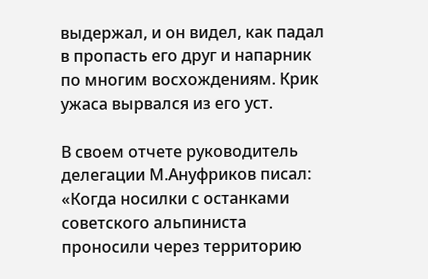выдержал, и он видел, как падал в пропасть его друг и напарник по многим восхождениям. Крик ужаса вырвался из его уст.

В своем отчете руководитель делегации М.Ануфриков писал: «Когда носилки с останками советского альпиниста проносили через территорию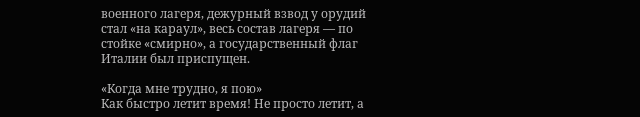военного лагеря, дежурный взвод у орудий стал «на караул», весь состав лагеря — по стойке «смирно», а государственный флаг Италии был приспущен.

«Когда мне трудно, я пою»
Как быстро летит время! Не просто летит, а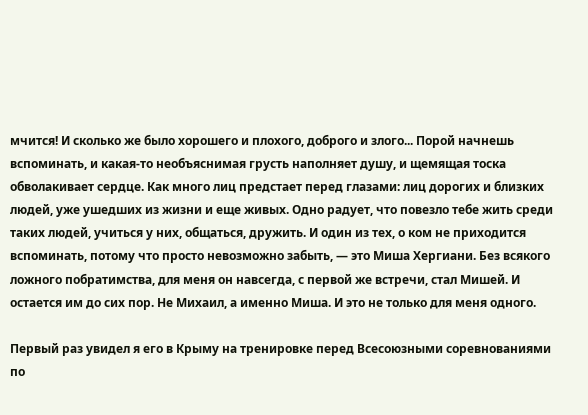мчится! И сколько же было хорошего и плохого, доброго и злого... Порой начнешь вспоминать, и какая-то необъяснимая грусть наполняет душу, и щемящая тоска обволакивает сердце. Как много лиц предстает перед глазами: лиц дорогих и близких людей, уже ушедших из жизни и еще живых. Одно радует, что повезло тебе жить среди таких людей, учиться у них, общаться, дружить. И один из тех, о ком не приходится вспоминать, потому что просто невозможно забыть, — это Миша Хергиани. Без всякого ложного побратимства, для меня он навсегда, с первой же встречи, стал Мишей. И остается им до сих пор. Не Михаил, а именно Миша. И это не только для меня одного.

Первый раз увидел я его в Крыму на тренировке перед Всесоюзными соревнованиями по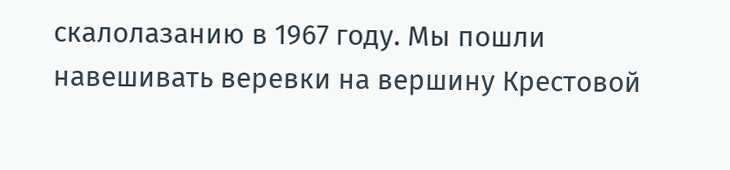скалолазанию в 1967 году. Мы пошли навешивать веревки на вершину Крестовой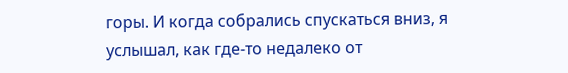горы. И когда собрались спускаться вниз, я услышал, как где-то недалеко от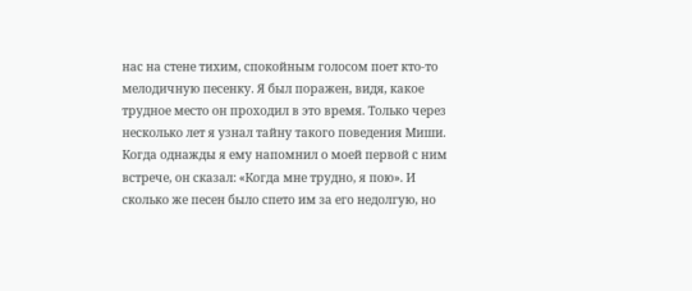нас на стене тихим, спокойным голосом поет кто-то мелодичную песенку. Я был поражен, видя, какое трудное место он проходил в это время. Только через несколько лет я узнал тайну такого поведения Миши. Когда однажды я ему напомнил о моей первой с ним встрече, он сказал: «Когда мне трудно, я пою». И сколько же песен было спето им за его недолгую, но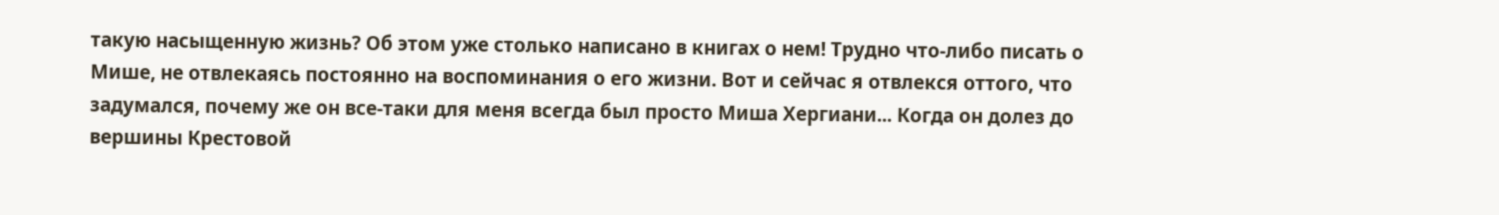такую насыщенную жизнь? Об этом уже столько написано в книгах о нем! Трудно что-либо писать о Мише, не отвлекаясь постоянно на воспоминания о его жизни. Вот и сейчас я отвлекся оттого, что задумался, почему же он все-таки для меня всегда был просто Миша Хергиани... Когда он долез до вершины Крестовой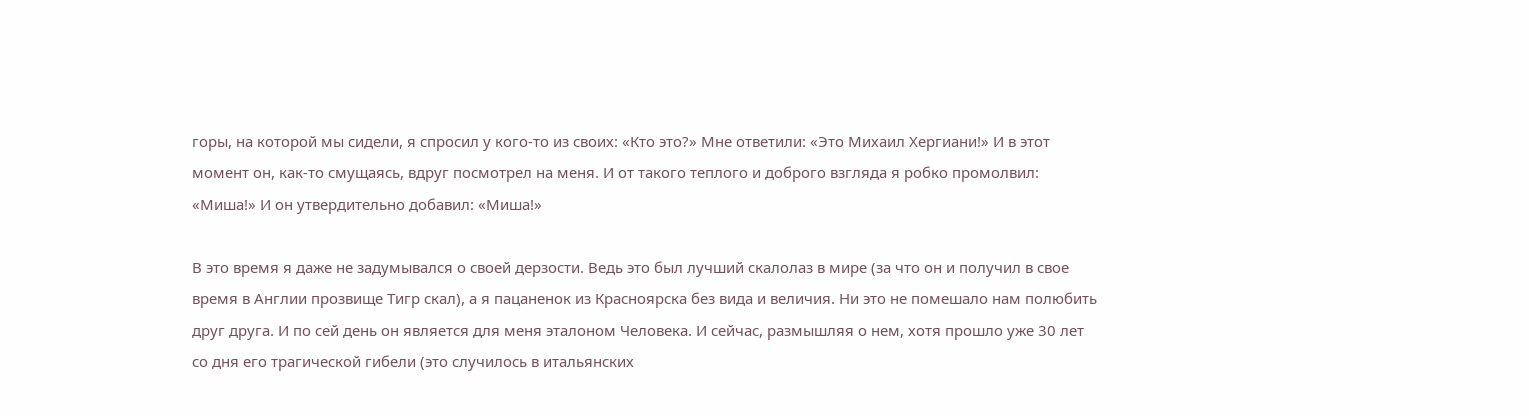горы, на которой мы сидели, я спросил у кого-то из своих: «Кто это?» Мне ответили: «Это Михаил Хергиани!» И в этот момент он, как-то смущаясь, вдруг посмотрел на меня. И от такого теплого и доброго взгляда я робко промолвил: «Миша!» И он утвердительно добавил: «Миша!»

В это время я даже не задумывался о своей дерзости. Ведь это был лучший скалолаз в мире (за что он и получил в свое время в Англии прозвище Тигр скал), а я пацаненок из Красноярска без вида и величия. Ни это не помешало нам полюбить друг друга. И по сей день он является для меня эталоном Человека. И сейчас, размышляя о нем, хотя прошло уже 30 лет со дня его трагической гибели (это случилось в итальянских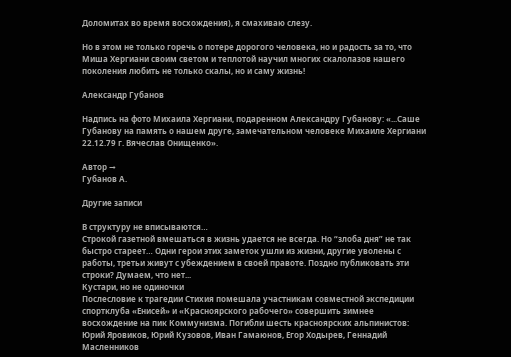Доломитах во время восхождения), я смахиваю слезу.

Но в этом не только горечь о потере дорогого человека, но и радость за то, что Миша Хергиани своим светом и теплотой научил многих скалолазов нашего поколения любить не только скалы, но и саму жизнь!

Александр Губанов

Надпись на фото Михаила Хергиани, подаренном Александру Губанову: «...Саше Губанову на память о нашем друге, замечательном человеке Михаиле Хергиани 22.12.79 г. Вячеслав Онищенко».

Автор →
Губанов А.

Другие записи

В структуру не вписываются…
Строкой газетной вмешаться в жизнь удается не всегда. Но “злоба дня” не так быстро стареет… Одни герои этих заметок ушли из жизни, другие уволены с работы, третьи живут с убеждением в своей правоте. Поздно публиковать эти строки? Думаем, что нет...
Кустари, но не одиночки
Послесловие к трагедии Стихия помешала участникам совместной экспедиции спортклуба «Енисей» и «Красноярского рабочего» совершить зимнее восхождение на пик Коммунизма. Погибли шесть красноярских альпинистов: Юрий Яровиков, Юрий Кузовов, Иван Гамаюнов, Егор Ходырев, Геннадий Масленников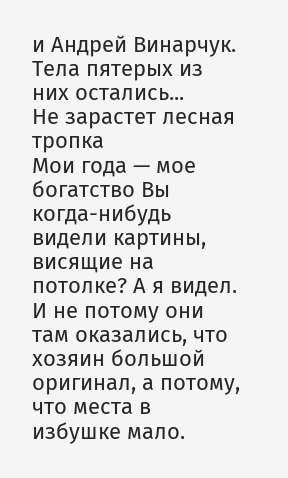и Андрей Винарчук. Тела пятерых из них остались...
Не зарастет лесная тропка
Мои года — мое богатство Вы когда-нибудь видели картины, висящие на потолке? А я видел. И не потому они там оказались, что хозяин большой оригинал, а потому, что места в избушке мало.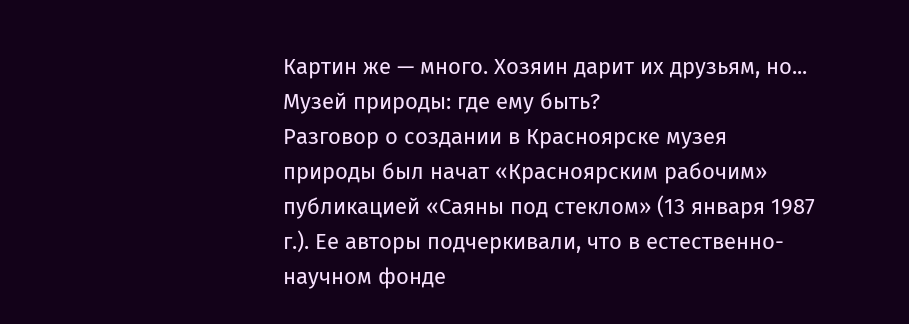Картин же — много. Хозяин дарит их друзьям, но...
Музей природы: где ему быть?
Разговор о создании в Красноярске музея природы был начат «Красноярским рабочим» публикацией «Саяны под стеклом» (13 января 1987 г.). Ее авторы подчеркивали, что в естественно-научном фонде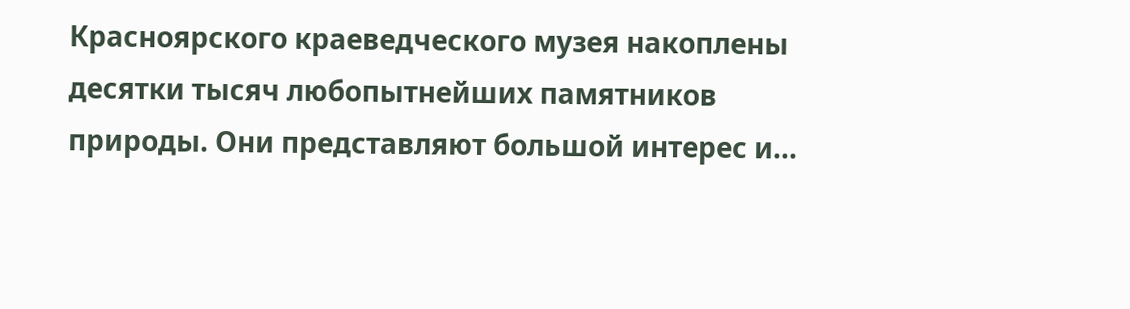Красноярского краеведческого музея накоплены десятки тысяч любопытнейших памятников природы. Они представляют большой интерес и...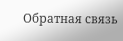Обратная связь